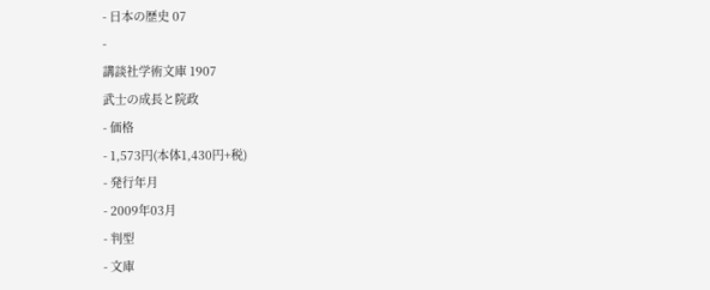- 日本の歴史 07
-
講談社学術文庫 1907
武士の成長と院政
- 価格
- 1,573円(本体1,430円+税)
- 発行年月
- 2009年03月
- 判型
- 文庫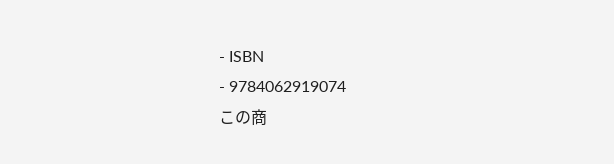- ISBN
- 9784062919074
この商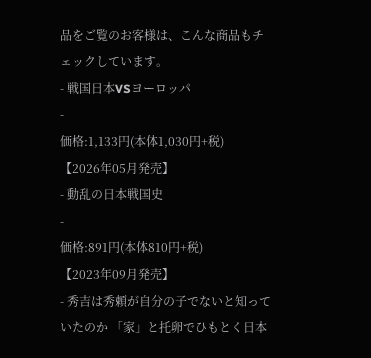品をご覧のお客様は、こんな商品もチェックしています。
- 戦国日本VSヨーロッパ
-
価格:1,133円(本体1,030円+税)
【2026年05月発売】
- 動乱の日本戦国史
-
価格:891円(本体810円+税)
【2023年09月発売】
- 秀吉は秀頼が自分の子でないと知っていたのか 「家」と托卵でひもとく日本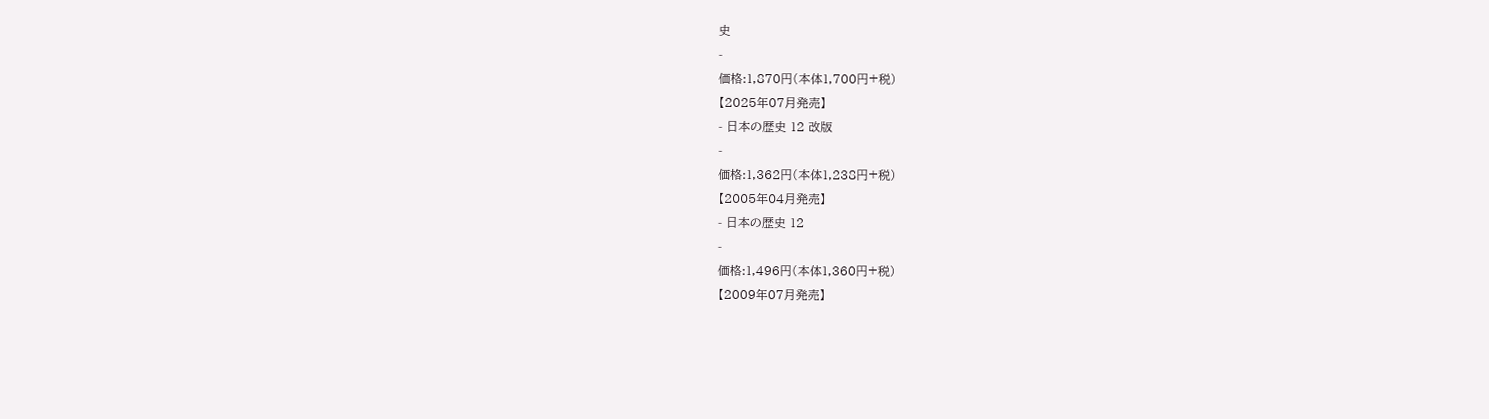史
-
価格:1,870円(本体1,700円+税)
【2025年07月発売】
- 日本の歴史 12 改版
-
価格:1,362円(本体1,238円+税)
【2005年04月発売】
- 日本の歴史 12
-
価格:1,496円(本体1,360円+税)
【2009年07月発売】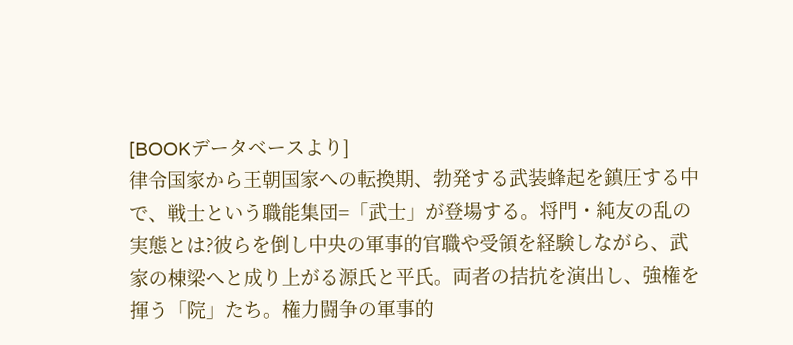[BOOKデータベースより]
律令国家から王朝国家への転換期、勃発する武装蜂起を鎮圧する中で、戦士という職能集団=「武士」が登場する。将門・純友の乱の実態とは?彼らを倒し中央の軍事的官職や受領を経験しながら、武家の棟梁へと成り上がる源氏と平氏。両者の拮抗を演出し、強権を揮う「院」たち。権力闘争の軍事的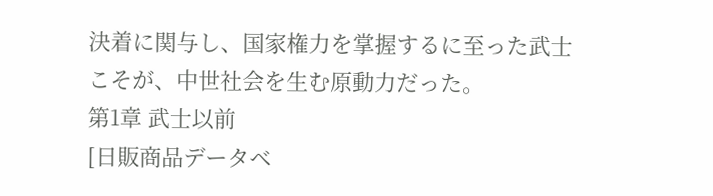決着に関与し、国家権力を掌握するに至った武士こそが、中世社会を生む原動力だった。
第1章 武士以前
[日販商品データベ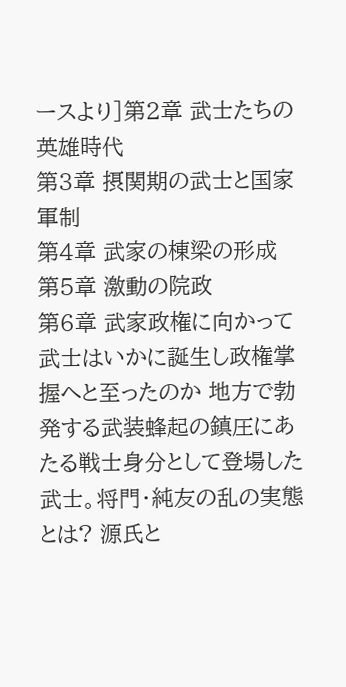ースより]第2章 武士たちの英雄時代
第3章 摂関期の武士と国家軍制
第4章 武家の棟梁の形成
第5章 激動の院政
第6章 武家政権に向かって
武士はいかに誕生し政権掌握へと至ったのか 地方で勃発する武装蜂起の鎮圧にあたる戦士身分として登場した武士。将門・純友の乱の実態とは? 源氏と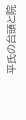平氏の台頭と院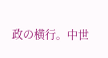政の横行。中世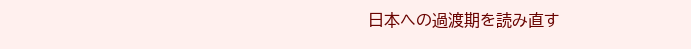日本への過渡期を読み直す